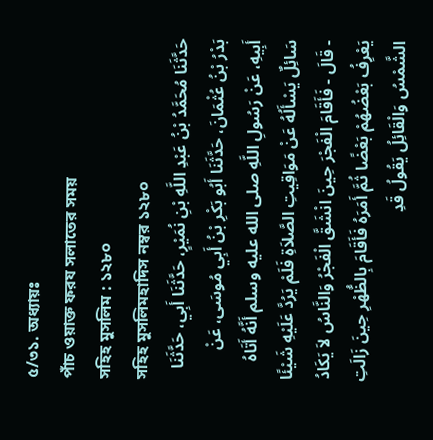৫/৩১. অধ্যায়ঃ
পাঁচ ওয়াক্ত ফরয সলাতের সময়
সহিহ মুসলিম : ১২৮০
সহিহ মুসলিমহাদিস নম্বর ১২৮০
حَدَّثَنَا مُحَمَّدُ بْنُ عَبْدِ اللَّهِ بْنِ نُمَيْرٍ، حَدَّثَنَا أَبِي، حَدَّثَنَا بَدْرُ بْنُ عُثْمَانَ، حَدَّثَنَا أَبُو بَكْرِ بْنُ أَبِي مُوسَى، عَنْ أَبِيهِ، عَنْ رَسُولِ اللَّهِ صلى الله عليه وسلم أَنَّهُ أَتَاهُ سَائِلٌ يَسْأَلُهُ عَنْ مَوَاقِيتِ الصَّلاَةِ فَلَمْ يَرُدَّ عَلَيْهِ شَيْئًا - قَالَ - فَأَقَامَ الْفَجْرَ حِينَ انْشَقَّ الْفَجْرُ وَالنَّاسُ لاَ يَكَادُ يَعْرِفُ بَعْضُهُمْ بَعْضًا ثُمَّ أَمَرَهُ فَأَقَامَ بِالظُّهْرِ حِينَ زَالَتِ الشَّمْسُ وَالْقَائِلُ يَقُولُ قَدِ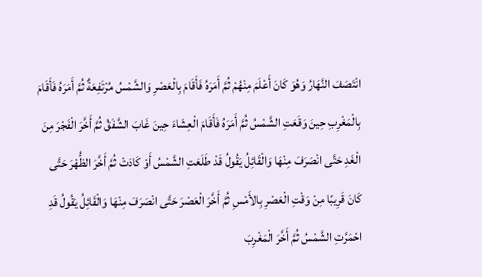انْتَصَفَ النَّهَارُ وَهُوَ كَانَ أَعْلَمَ مِنْهُمْ ثُمَّ أَمَرَهُ فَأَقَامَ بِالْعَصْرِ وَالشَّمْسُ مُرْتَفِعَةٌ ثُمَّ أَمَرَهُ فَأَقَامَ بِالْمَغْرِبِ حِينَ وَقَعَتِ الشَّمْسُ ثُمَّ أَمَرَهُ فَأَقَامَ الْعِشَاءَ حِينَ غَابَ الشَّفَقُ ثُمَّ أَخَّرَ الْفَجْرَ مِنَ الْغَدِ حَتَّى انْصَرَفَ مِنْهَا وَالْقَائِلُ يَقُولُ قَدْ طَلَعَتِ الشَّمْسُ أَوْ كَادَتْ ثُمَّ أَخَّرَ الظُّهْرَ حَتَّى كَانَ قَرِيبًا مِنْ وَقْتِ الْعَصْرِ بِالأَمْسِ ثُمَّ أَخَّرَ الْعَصْرَ حَتَّى انْصَرَفَ مِنْهَا وَالْقَائِلُ يَقُولُ قَدِ احْمَرَّتِ الشَّمْسُ ثُمَّ أَخَّرَ الْمَغْرِبَ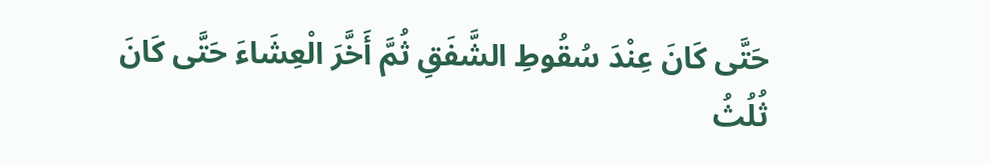حَتَّى كَانَ عِنْدَ سُقُوطِ الشَّفَقِ ثُمَّ أَخَّرَ الْعِشَاءَ حَتَّى كَانَ ثُلُثُ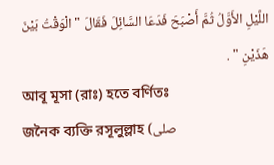اللَّيْلِ الأَوَّلُ ثُمَّ أَصْبَحَ فَدَعَا السَّائِلَ فَقَالَ " الْوَقْتُ بَيْنَ هَذَيْنِ " .
আবূ মূসা (রাঃ) হতে বর্ণিতঃ
জনৈক ব্যক্তি রসূলুল্লাহ (صلى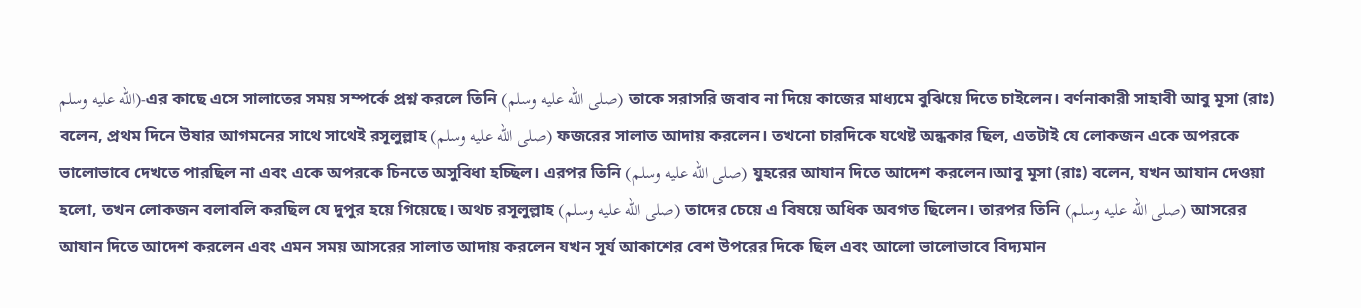الله عليه وسلم)-এর কাছে এসে সালাতের সময় সম্পর্কে প্রশ্ন করলে তিনি (صلى الله عليه وسلم) তাকে সরাসরি জবাব না দিয়ে কাজের মাধ্যমে বুঝিয়ে দিতে চাইলেন। বর্ণনাকারী সাহাবী আবু মূসা (রাঃ) বলেন, প্রথম দিনে উষার আগমনের সাথে সাথেই রসূলুল্লাহ (صلى الله عليه وسلم) ফজরের সালাত আদায় করলেন। তখনো চারদিকে যথেষ্ট অন্ধকার ছিল, এতটাই যে লোকজন একে অপরকে ভালোভাবে দেখতে পারছিল না এবং একে অপরকে চিনতে অসুবিধা হচ্ছিল। এরপর তিনি (صلى الله عليه وسلم) যুহরের আযান দিতে আদেশ করলেন।আবু মূসা (রাঃ) বলেন, যখন আযান দেওয়া হলো, তখন লোকজন বলাবলি করছিল যে দুপুর হয়ে গিয়েছে। অথচ রসূলুল্লাহ (صلى الله عليه وسلم) তাদের চেয়ে এ বিষয়ে অধিক অবগত ছিলেন। তারপর তিনি (صلى الله عليه وسلم) আসরের আযান দিতে আদেশ করলেন এবং এমন সময় আসরের সালাত আদায় করলেন যখন সূর্য আকাশের বেশ উপরের দিকে ছিল এবং আলো ভালোভাবে বিদ্যমান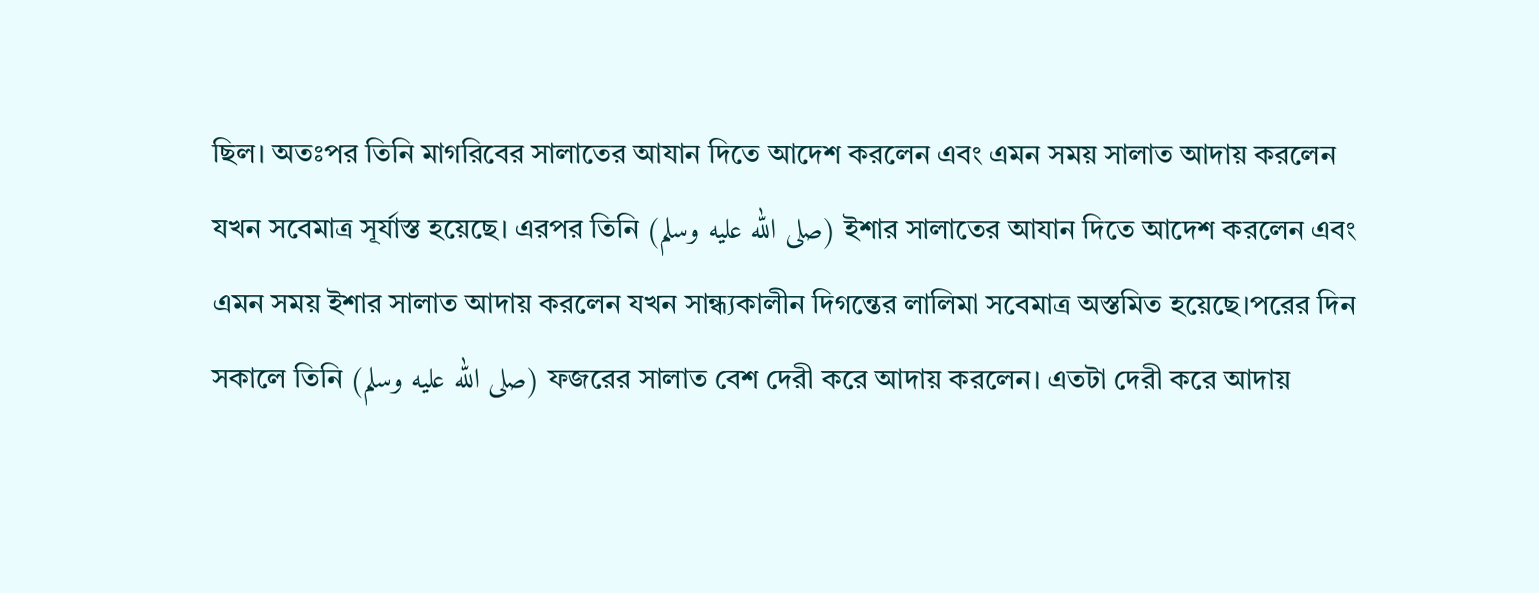ছিল। অতঃপর তিনি মাগরিবের সালাতের আযান দিতে আদেশ করলেন এবং এমন সময় সালাত আদায় করলেন যখন সবেমাত্র সূর্যাস্ত হয়েছে। এরপর তিনি (صلى الله عليه وسلم) ইশার সালাতের আযান দিতে আদেশ করলেন এবং এমন সময় ইশার সালাত আদায় করলেন যখন সান্ধ্যকালীন দিগন্তের লালিমা সবেমাত্র অস্তমিত হয়েছে।পরের দিন সকালে তিনি (صلى الله عليه وسلم) ফজরের সালাত বেশ দেরী করে আদায় করলেন। এতটা দেরী করে আদায়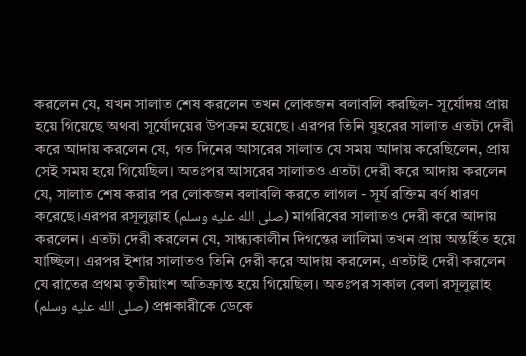করলেন যে, যখন সালাত শেষ করলেন তখন লোকজন বলাবলি করছিল- সূর্যোদয় প্রায় হয়ে গিয়েছে অথবা সূর্যোদয়ের উপক্রম হয়েছে। এরপর তিনি যুহরের সালাত এতটা দেরী করে আদায় করলেন যে, গত দিনের আসরের সালাত যে সময় আদায় করেছিলেন, প্রায় সেই সময় হয়ে গিয়েছিল। অতঃপর আসরের সালাতও এতটা দেরী করে আদায় করলেন যে, সালাত শেষ করার পর লোকজন বলাবলি করতে লাগল - সূর্য রক্তিম বর্ণ ধারণ করেছে।এরপর রসূলুল্লাহ (صلى الله عليه وسلم) মাগরিবের সালাতও দেরী করে আদায় করলেন। এতটা দেরী করলেন যে, সান্ধ্যকালীন দিগন্তের লালিমা তখন প্রায় অন্তর্হিত হয়ে যাচ্ছিল। এরপর ইশার সালাতও তিনি দেরী করে আদায় করলেন, এতটাই দেরী করলেন যে রাতের প্রথম তৃতীয়াংশ অতিক্রান্ত হয়ে গিয়েছিল। অতঃপর সকাল বেলা রসূলুল্লাহ (صلى الله عليه وسلم) প্রশ্নকারীকে ডেকে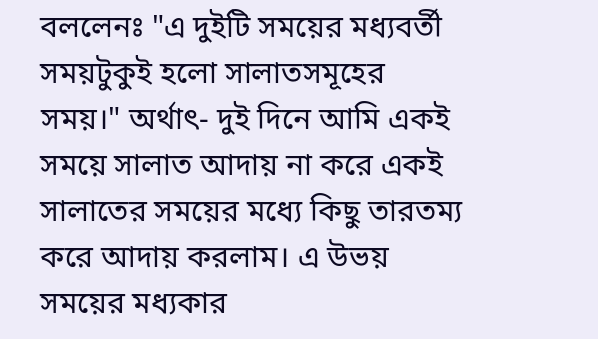বললেনঃ "এ দুইটি সময়ের মধ্যবর্তী সময়টুকুই হলো সালাতসমূহের সময়।" অর্থাৎ- দুই দিনে আমি একই সময়ে সালাত আদায় না করে একই সালাতের সময়ের মধ্যে কিছু তারতম্য করে আদায় করলাম। এ উভয় সময়ের মধ্যকার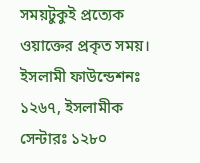সময়টুকুই প্রত্যেক ওয়াক্তের প্রকৃত সময়।
ইসলামী ফাউন্ডেশনঃ ১২৬৭, ইসলামীক সেন্টারঃ ১২৮০